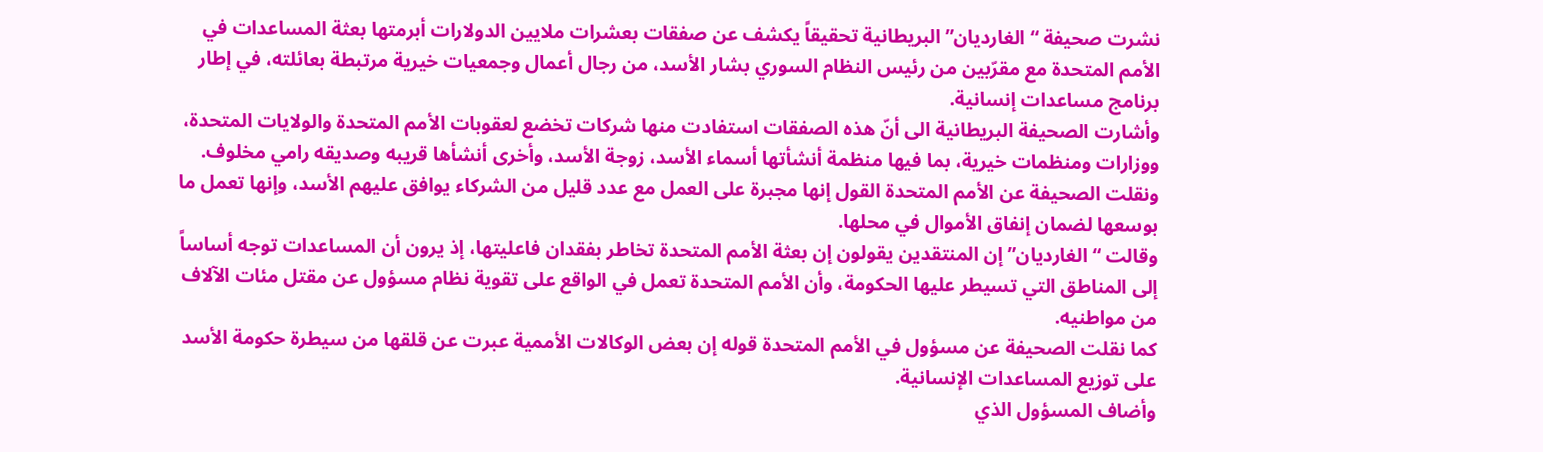نشرت صحيفة “الغارديان” البريطانية تحقيقاً يكشف عن صفقات بعشرات ملايين الدولارات أبرمتها بعثة المساعدات في الأمم المتحدة مع مقرّبين من رئيس النظام السوري بشار الأسد، من رجال أعمال وجمعيات خيرية مرتبطة بعائلته، في إطار برنامج مساعدات إنسانية.
وأشارت الصحيفة البريطانية الى أنّ هذه الصفقات استفادت منها شركات تخضع لعقوبات الأمم المتحدة والولايات المتحدة، ووزارات ومنظمات خيرية، بما فيها منظمة أنشأتها أسماء الأسد، زوجة الأسد، وأخرى أنشأها قريبه وصديقه رامي مخلوف.
ونقلت الصحيفة عن الأمم المتحدة القول إنها مجبرة على العمل مع عدد قليل من الشركاء يوافق عليهم الأسد، وإنها تعمل ما بوسعها لضمان إنفاق الأموال في محلها.
وقالت “الغارديان” إن المنتقدين يقولون إن بعثة الأمم المتحدة تخاطر بفقدان فاعليتها، إذ يرون أن المساعدات توجه أساساً إلى المناطق التي تسيطر عليها الحكومة، وأن الأمم المتحدة تعمل في الواقع على تقوية نظام مسؤول عن مقتل مئات الآلاف من مواطنيه.
كما نقلت الصحيفة عن مسؤول في الأمم المتحدة قوله إن بعض الوكالات الأممية عبرت عن قلقها من سيطرة حكومة الأسد على توزيع المساعدات الإنسانية.
وأضاف المسؤول الذي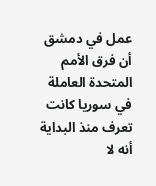عمل في دمشق أن فرق الأمم المتحدة العاملة في سوريا كانت تعرف منذ البداية أنه لا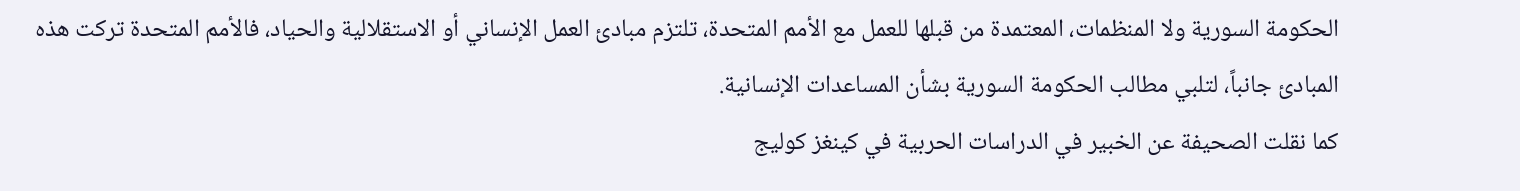الحكومة السورية ولا المنظمات، المعتمدة من قبلها للعمل مع الأمم المتحدة، تلتزم مبادئ العمل الإنساني أو الاستقلالية والحياد، فالأمم المتحدة تركت هذه المبادئ جانباً، لتلبي مطالب الحكومة السورية بشأن المساعدات الإنسانية.
كما نقلت الصحيفة عن الخبير في الدراسات الحربية في كينغز كوليج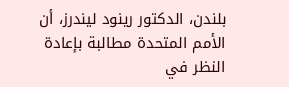بلندن، الدكتور رينود ليندرز، أن الأمم المتحدة مطالبة بإعادة النظر في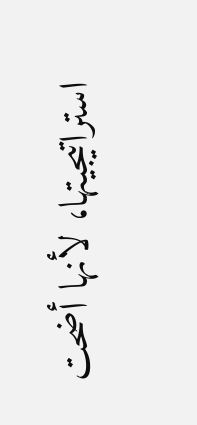استراتيجيتها، لأنها أضحت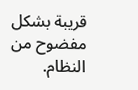قريبة بشكل مفضوح من النظام.